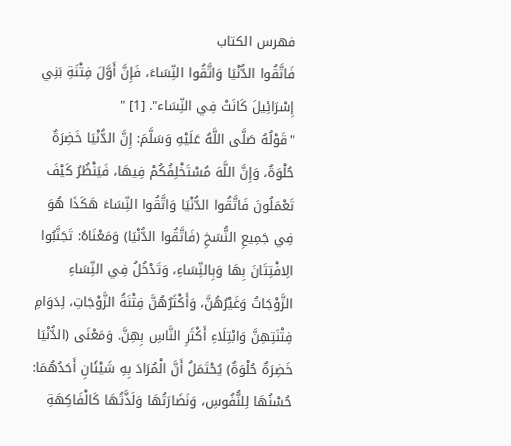فهرس الكتاب
فَاتَّقُوا الدُّنْيَا وَاتَّقُوا النِّسَاءَ، فَإِنَّ أَوَّلَ فِتْنَةِ بَنِي إِسْرَائِيلَ كَانَتْ فِي النِّسَاء". [1] "
"قَوْلُهُ صَلَّى اللَّهُ عَلَيْهِ وَسَلَّمَ: إِنَّ الدُّنْيَا خَضِرَةٌ حُلْوَةٌ، وَإِنَّ اللَّهَ مُسْتَخْلِفُكُمْ فِيهَا، فَيَنْظُرُ كَيْفَ تَعْمَلُونَ فَاتَّقُوا الدُّنْيَا وَاتَّقُوا النِّسَاءَ هَكَذَا هُوَ فِي جَمِيعِ النُّسَخِ (فَاتَّقُوا الدُّنْيَا) وَمَعْنَاهُ: تَجَنَّبُوا الِافْتِتَانَ بِهَا وَبِالنِّسَاءِ، وَتَدْخُلُ فِي النِّسَاءِ الزَّوْجَاتُ وَغَيْرُهُنَّ، وَأَكْثَرُهُنَّ فِتْنَةُ الزَّوْجَاتِ، لِدَوَامِ فِتْنَتِهِنَّ وَابْتِلَاءِ أَكْثَرِ النَّاسِ بِهِنَّ. وَمَعْنَى (الدُّنْيَا خَضِرَةٌ حُلْوَةٌ) يُحْتَمَلُ أَنَّ الْمُرَادَ بِهِ شَيْئَانِ أَحَدُهُمَا: حُسْنُهَا لِلنُّفُوسِ، وَنَضَارَتُهَا وَلَذَّتُهَا كَالْفَاكِهَةِ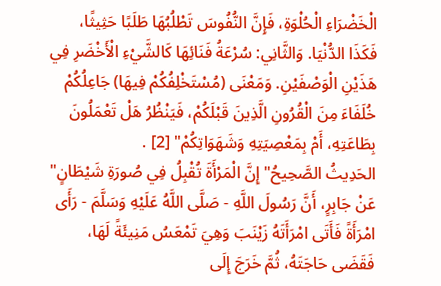الْخَضْرَاءِ الْحُلْوَةِ، فَإِنَّ النُّفُوسَ تَطْلُبُهَا طَلَبًا حَثِيثًا، فَكَذَا الدُّنْيَا. وَالثَّانِي: سُرْعَةُ فَنَائِهَا كَالشَّيْءِ الْأَخْضَرِ فِي هَذَيْنِ الْوَصْفَيْنِ. وَمَعْنَى (مُسْتَخْلِفُكُمْ فِيهَا) جَاعِلُكُمْ خُلَفَاءَ مِنَ الْقُرُونِ الَّذِينَ قَبْلَكُمْ، فَيَنْظُرُ هَلْ تَعْمَلُونَ بِطَاعَتِهِ، أَمْ بِمَعْصِيَتِهِ وَشَهَوَاتِكُمْ" [2] .
الحَدِيثُ الصَّحِيحُ"إِنَّ الْمَرْأَةَ تُقْبِلُ فِي صُورَةِ شَيْطَانٍ"
عَنْ جَابِرٍ، أَنَّ رَسُولَ اللَّهِ - صَلَّى اللَّهُ عَلَيْهِ وَسَلَّمَ - رَأَى امْرَأَةً فَأَتَى امْرَأَتَهُ زَيْنَبَ وَهِيَ تَمْعَسُ مَنِيئَةً لَهَا، فَقَضَى حَاجَتَهُ، ثُمَّ خَرَجَ إِلَى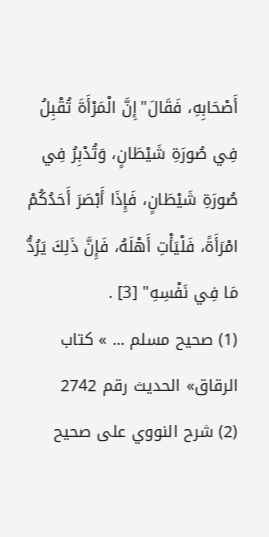أَصْحَابِهِ، فَقَالَ"إِنَّ الْمَرْأَةَ تُقْبِلُ فِي صُورَةِ شَيْطَانٍ، وَتُدْبِرُ فِي صُورَةِ شَيْطَانٍ، فَإِذَا أَبْصَرَ أَحَدُكُمْ امْرَأَةً، فَلْيَأْتِ أَهْلَهُ، فَإِنَّ ذَلِكَ يَرُدُّ مَا فِي نَفْسِهِ" [3] .
(1) صحيح مسلم ... » كتاب الرقاق» الحديث رقم 2742
(2) شرح النووي على صحيح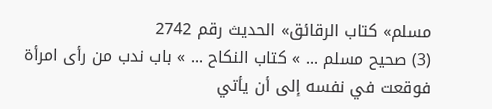مسلم» كتاب الرقائق» الحديث رقم 2742
(3) صحيح مسلم ... » كتاب النكاح ... » باب ندب من رأى امرأة فوقعت في نفسه إلى أن يأتي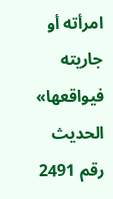امرأته أو جاريته فيواقعها» الحديث رقم 2491